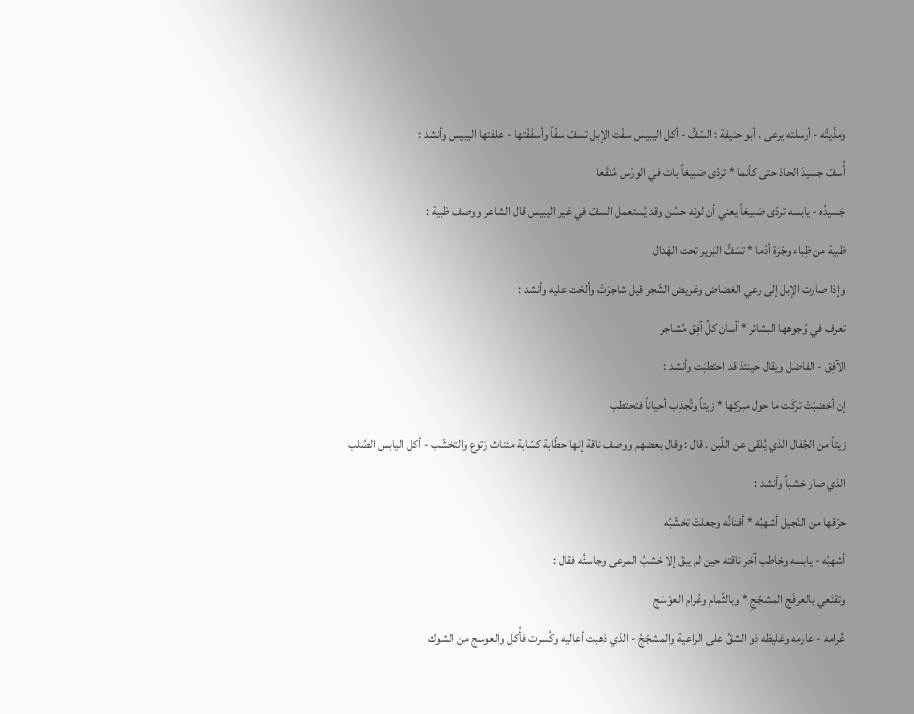ومذّيتُه - أرسلته يرعى . أبو حنيفة : السّفُّ - أكل اليبيس سفّت الإبل تسفّ سفّاً وأسفَفْتها - علفتها اليبيس وأنشد :
أُسفّ جسيدَ الحاذ حتى كأنما * تردّى صَبيغاً بات في الورْس مُنقَعا
جَسيدُه - يابسه تردّى صَبيغاً يعني أن لونه حسُن وقد يُستعمل السفّ في غير اليبيس قال الشاعر ووصف ظبية :
ظبية من ظِباء وجْرَة أدْما * تسَفُّ البَرير تحت الهَدال
وإذا صارت الإبل إلى رعي العَضاض وغريض الشّجر قيل شاجرَتْ وألحّت عليه وأنشد :
تعرف في وُجوهها البشائر * آسان كلِّ آفِق مُشاجر
الآفِق - الفاضل ويقال حينئذ قد احتطبَت وأنشد :
إن أخضبَتْ تركَت ما حول مبركِها * زيتاً وتُجدِب أحياناً فتحتطب
زيتاً من الجُفال الذي يُلقى عن اللّبن . قال : وقال بعضهم ووصف ناقة إنها حطّابة كسّابة مئناث رَتوع والتخشّب - أكل اليابس الصُلب الذي صار خشباً وأنشد :
حرّقها من النّجيل أشهبُه * أفنانُه وجعلتْ تخشّبُه
أشهبُه - يابسه وخاطب آخر ناقته حين لم يبقَ إلا خشبُ المرعى وجاسئُه فقال :
وتقنَعي بالعرفَج المشجّجِ * وبالثّمام وعُرام العوْسَج
عُرامه - عارمه وغليظه ذو الشقِّ على الراعية والمشجّجُ - الذي ذهبت أعاليه وكُسرت فأُكل والعوسج من الشوك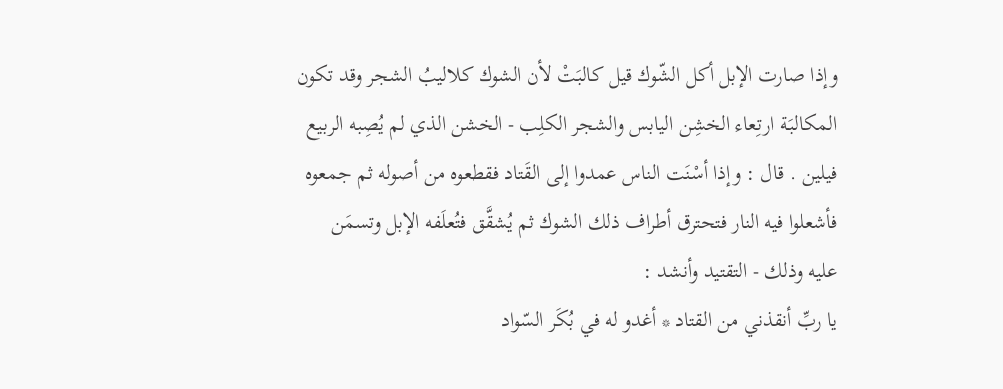وإذا صارت الإبل أكل الشّوك قيل كالبَتْ لأن الشوك كلاليبُ الشجر وقد تكون المكالبَة ارتِعاء الخشِن اليابس والشجر الكلِب - الخشن الذي لم يُصِبه الربيع فيلين . قال : وإذا أسْنَت الناس عمدوا إلى القَتاد فقطعوه من أصوله ثم جمعوه فأشعلوا فيه النار فتحترق أطراف ذلك الشوك ثم يُشقَّق فتُعلَفه الإبل وتسمَن عليه وذلك - التقتيد وأنشد :
يا ربِّ أنقذني من القتاد * أغدو له في بُكَر السّواد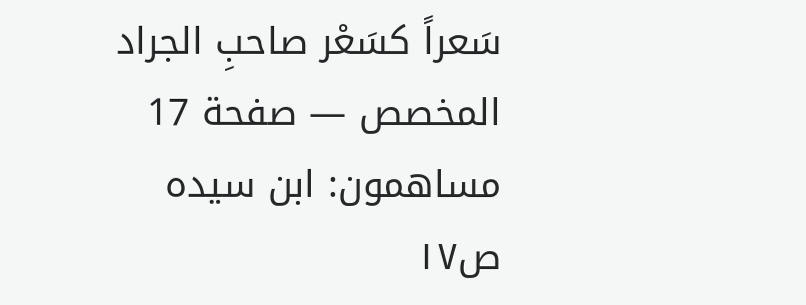سَعراً كسَعْر صاحبِ الجراد
المخصص — صفحة 17
مساهمون: ابن سيده
ص١٧